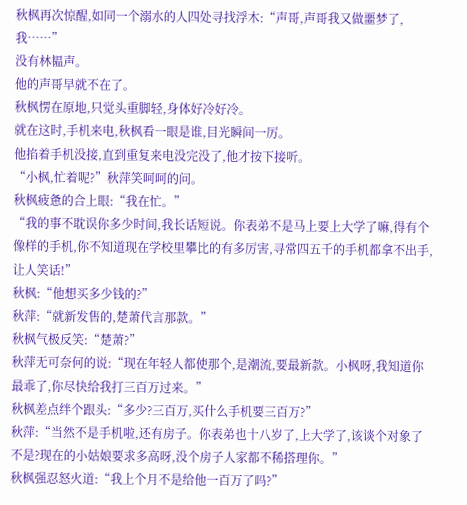秋枫再次惊醒,如同一个溺水的人四处寻找浮木:“声哥,声哥我又做噩梦了,我……”
没有林韫声。
他的声哥早就不在了。
秋枫愣在原地,只觉头重脚轻,身体好冷好冷。
就在这时,手机来电,秋枫看一眼是谁,目光瞬间一厉。
他掐着手机没接,直到重复来电没完没了,他才按下接听。
“小枫,忙着呢?”秋萍笑呵呵的问。
秋枫疲惫的合上眼:“我在忙。”
“我的事不耽误你多少时间,我长话短说。你表弟不是马上要上大学了嘛,得有个像样的手机,你不知道现在学校里攀比的有多厉害,寻常四五千的手机都拿不出手,让人笑话!”
秋枫:“他想买多少钱的?”
秋萍:“就新发售的,楚萧代言那款。”
秋枫气极反笑:“楚萧?”
秋萍无可奈何的说:“现在年轻人都使那个,是潮流,要最新款。小枫呀,我知道你最乖了,你尽快给我打三百万过来。”
秋枫差点绊个跟头:“多少?三百万,买什么手机要三百万?”
秋萍:“当然不是手机啦,还有房子。你表弟也十八岁了,上大学了,该谈个对象了不是?现在的小姑娘要求多高呀,没个房子人家都不稀搭理你。”
秋枫强忍怒火道:“我上个月不是给他一百万了吗?”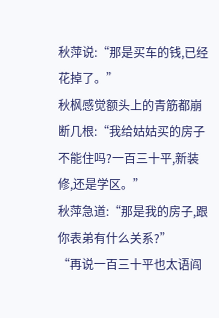秋萍说:“那是买车的钱,已经花掉了。”
秋枫感觉额头上的青筋都崩断几根:“我给姑姑买的房子不能住吗?一百三十平,新装修,还是学区。”
秋萍急道:“那是我的房子,跟你表弟有什么关系?”
“再说一百三十平也太语阎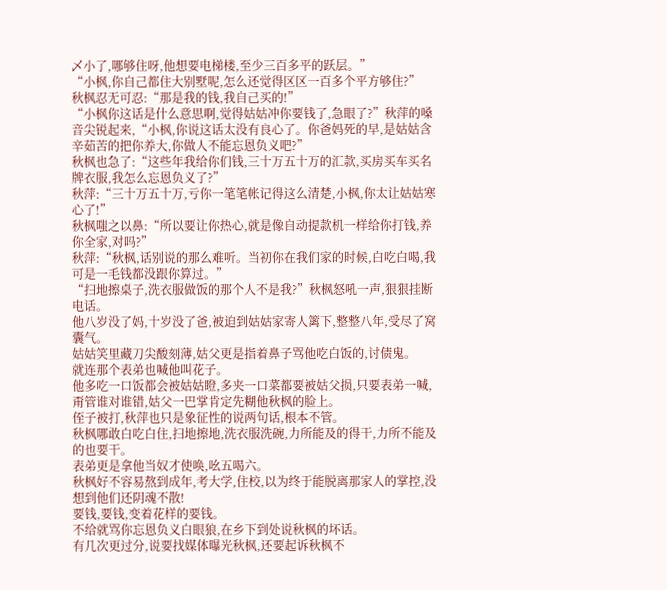乄小了,哪够住呀,他想要电梯楼,至少三百多平的跃层。”
“小枫,你自己都住大别墅呢,怎么还觉得区区一百多个平方够住?”
秋枫忍无可忍:“那是我的钱,我自己买的!”
“小枫你这话是什么意思啊,觉得姑姑冲你要钱了,急眼了?”秋萍的嗓音尖锐起来,“小枫,你说这话太没有良心了。你爸妈死的早,是姑姑含辛茹苦的把你养大,你做人不能忘恩负义吧?”
秋枫也急了:“这些年我给你们钱,三十万五十万的汇款,买房买车买名牌衣服,我怎么忘恩负义了?”
秋萍:“三十万五十万,亏你一笔笔帐记得这么清楚,小枫,你太让姑姑寒心了!”
秋枫嗤之以鼻:“所以要让你热心,就是像自动提款机一样给你打钱,养你全家,对吗?”
秋萍:“秋枫,话别说的那么难听。当初你在我们家的时候,白吃白喝,我可是一毛钱都没跟你算过。”
“扫地擦桌子,洗衣服做饭的那个人不是我?”秋枫怒吼一声,狠狠挂断电话。
他八岁没了妈,十岁没了爸,被迫到姑姑家寄人篱下,整整八年,受尽了窝囊气。
姑姑笑里藏刀尖酸刻薄,姑父更是指着鼻子骂他吃白饭的,讨债鬼。
就连那个表弟也喊他叫花子。
他多吃一口饭都会被姑姑瞪,多夹一口菜都要被姑父损,只要表弟一喊,甭管谁对谁错,姑父一巴掌肯定先糊他秋枫的脸上。
侄子被打,秋萍也只是象征性的说两句话,根本不管。
秋枫哪敢白吃白住,扫地擦地,洗衣服洗碗,力所能及的得干,力所不能及的也要干。
表弟更是拿他当奴才使唤,吆五喝六。
秋枫好不容易熬到成年,考大学,住校,以为终于能脱离那家人的掌控,没想到他们还阴魂不散!
要钱,要钱,变着花样的要钱。
不给就骂你忘恩负义白眼狼,在乡下到处说秋枫的坏话。
有几次更过分,说要找媒体曝光秋枫,还要起诉秋枫不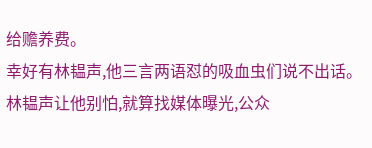给赡养费。
幸好有林韫声,他三言两语怼的吸血虫们说不出话。
林韫声让他别怕,就算找媒体曝光,公众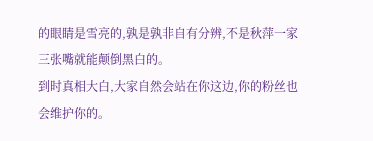的眼睛是雪亮的,孰是孰非自有分辨,不是秋萍一家三张嘴就能颠倒黑白的。
到时真相大白,大家自然会站在你这边,你的粉丝也会维护你的。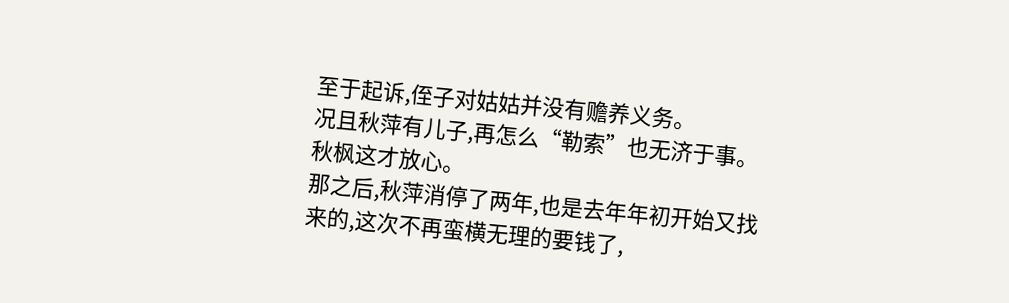至于起诉,侄子对姑姑并没有赡养义务。
况且秋萍有儿子,再怎么“勒索”也无济于事。
秋枫这才放心。
那之后,秋萍消停了两年,也是去年年初开始又找来的,这次不再蛮横无理的要钱了,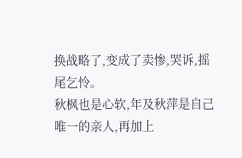换战略了,变成了卖惨,哭诉,摇尾乞怜。
秋枫也是心软,年及秋萍是自己唯一的亲人,再加上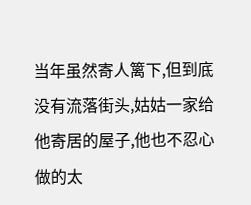当年虽然寄人篱下,但到底没有流落街头,姑姑一家给他寄居的屋子,他也不忍心做的太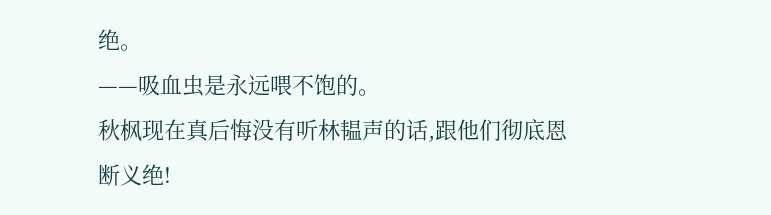绝。
——吸血虫是永远喂不饱的。
秋枫现在真后悔没有听林韫声的话,跟他们彻底恩断义绝!